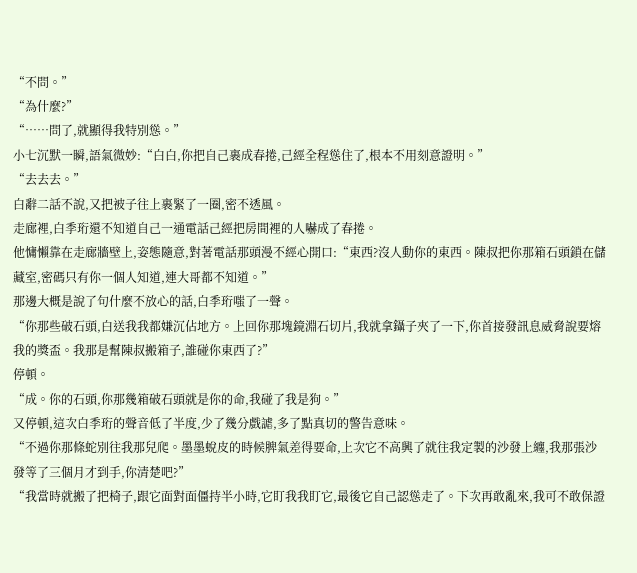“不問。”
“為什麼?”
“……問了,就顯得我特別慫。”
小七沉默一瞬,語氣微妙:“白白,你把自己裹成春捲,己經全程慫住了,根本不用刻意證明。”
“去去去。”
白辭二話不說,又把被子往上裹緊了一圈,密不透風。
走廊裡,白季珩還不知道自己一通電話己經把房間裡的人嚇成了春捲。
他慵懶靠在走廊牆壁上,姿態隨意,對著電話那頭漫不經心開口:“東西?沒人動你的東西。陳叔把你那箱石頭鎖在儲藏室,密碼只有你一個人知道,連大哥都不知道。”
那邊大概是說了句什麼不放心的話,白季珩嗤了一聲。
“你那些破石頭,白送我我都嫌沉佔地方。上回你那塊鏡淵石切片,我就拿鑷子夾了一下,你首接發訊息威脅說要熔我的獎盃。我那是幫陳叔搬箱子,誰碰你東西了?”
停頓。
“成。你的石頭,你那幾箱破石頭就是你的命,我碰了我是狗。”
又停頓,這次白季珩的聲音低了半度,少了幾分戲謔,多了點真切的警告意味。
“不過你那條蛇別往我那兒爬。墨墨蛻皮的時候脾氣差得要命,上次它不高興了就往我定製的沙發上纏,我那張沙發等了三個月才到手,你清楚吧?”
“我當時就搬了把椅子,跟它面對面僵持半小時,它盯我我盯它,最後它自己認慫走了。下次再敢亂來,我可不敢保證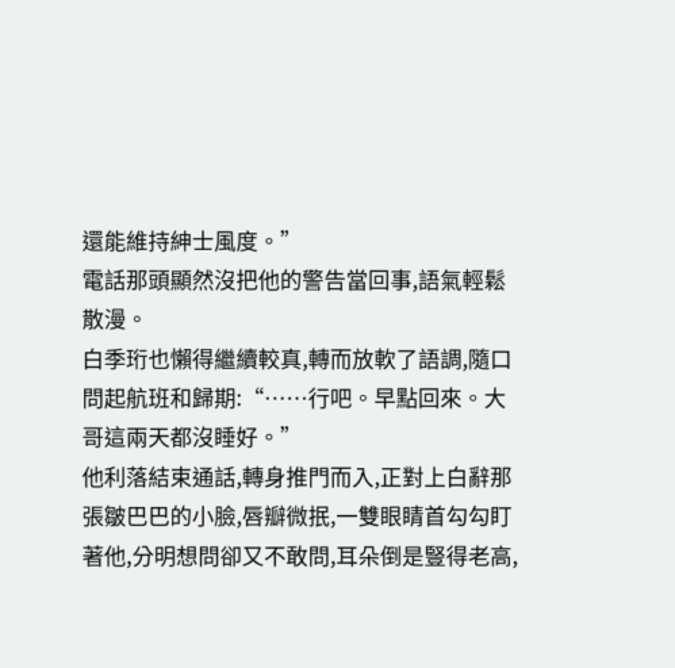還能維持紳士風度。”
電話那頭顯然沒把他的警告當回事,語氣輕鬆散漫。
白季珩也懶得繼續較真,轉而放軟了語調,隨口問起航班和歸期:“……行吧。早點回來。大哥這兩天都沒睡好。”
他利落結束通話,轉身推門而入,正對上白辭那張皺巴巴的小臉,唇瓣微抿,一雙眼睛首勾勾盯著他,分明想問卻又不敢問,耳朵倒是豎得老高,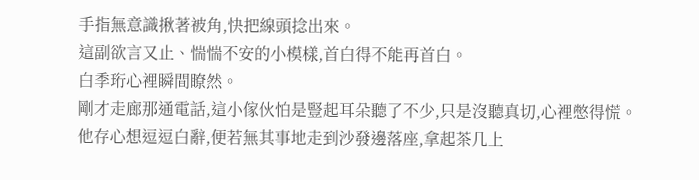手指無意識揪著被角,快把線頭捻出來。
這副欲言又止、惴惴不安的小模樣,首白得不能再首白。
白季珩心裡瞬間瞭然。
剛才走廊那通電話,這小傢伙怕是豎起耳朵聽了不少,只是沒聽真切,心裡憋得慌。
他存心想逗逗白辭,便若無其事地走到沙發邊落座,拿起茶几上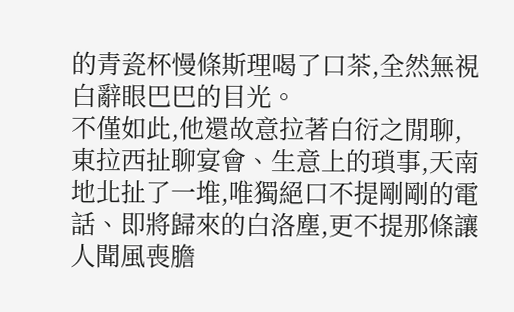的青瓷杯慢條斯理喝了口茶,全然無視白辭眼巴巴的目光。
不僅如此,他還故意拉著白衍之閒聊,東拉西扯聊宴會、生意上的瑣事,天南地北扯了一堆,唯獨絕口不提剛剛的電話、即將歸來的白洛塵,更不提那條讓人聞風喪膽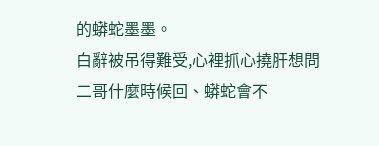的蟒蛇墨墨。
白辭被吊得難受,心裡抓心撓肝想問二哥什麼時候回、蟒蛇會不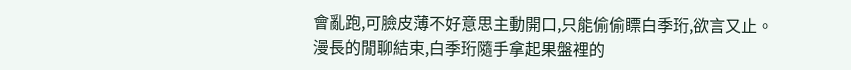會亂跑,可臉皮薄不好意思主動開口,只能偷偷瞟白季珩,欲言又止。
漫長的閒聊結束,白季珩隨手拿起果盤裡的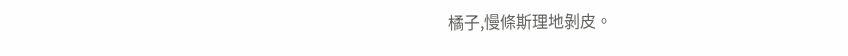橘子,慢條斯理地剝皮。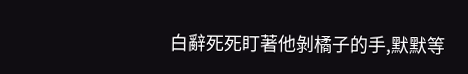白辭死死盯著他剝橘子的手,默默等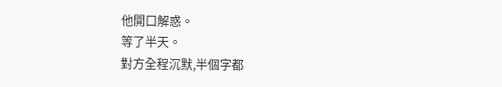他開口解惑。
等了半天。
對方全程沉默,半個字都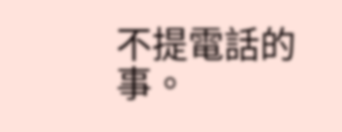不提電話的事。